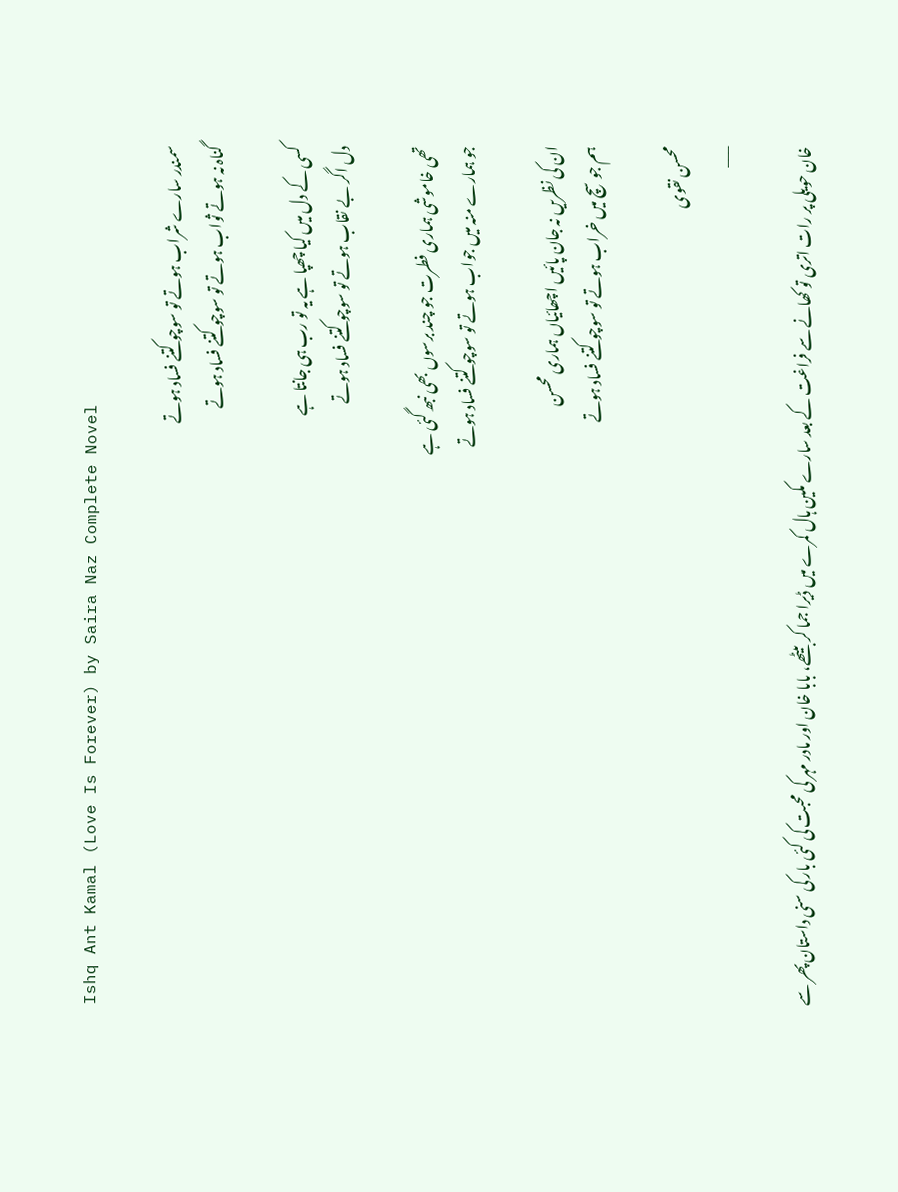Ishq Ant Kamal (Love Is Forever) by Saira Naz Complete Novel

سمندر سارے شراب ہوتے تو سوچو کتنے فساد ہوتے
گناہ نہ ہوتے ثواب ہوتے تو سوچو کتنے فساد ہوتے

کسی کے دل میں کیا چھپا ہے یہ تو رب ہی جانتا ہے
دل اگر بے نقاب ہوتے تو سوچو کتنے فساد ہوتے

تھی خاموشی ہماری فطرت جو چند برسوں بھی نبھ گئی ہے
جو ہمارے منہ میں جواب ہوتے تو سوچو کتنے فساد ہوتے

ان کی نظریں نہ جان پائیں اچھائیاں ہماری محسن
ہم جو سچ میں خراب ہوتے تو سوچو کتنے فساد ہوتے

محسن نقوی
___

خان حویلی پر رات اتری تو کھانے سے فراغت کے بعد سارے مکین ہال کمرے میں ڈیرا جما کر بیٹھے، بابا خان اور مادر مہر کی محبت کی کئی بار کی سنی داستان پھر سے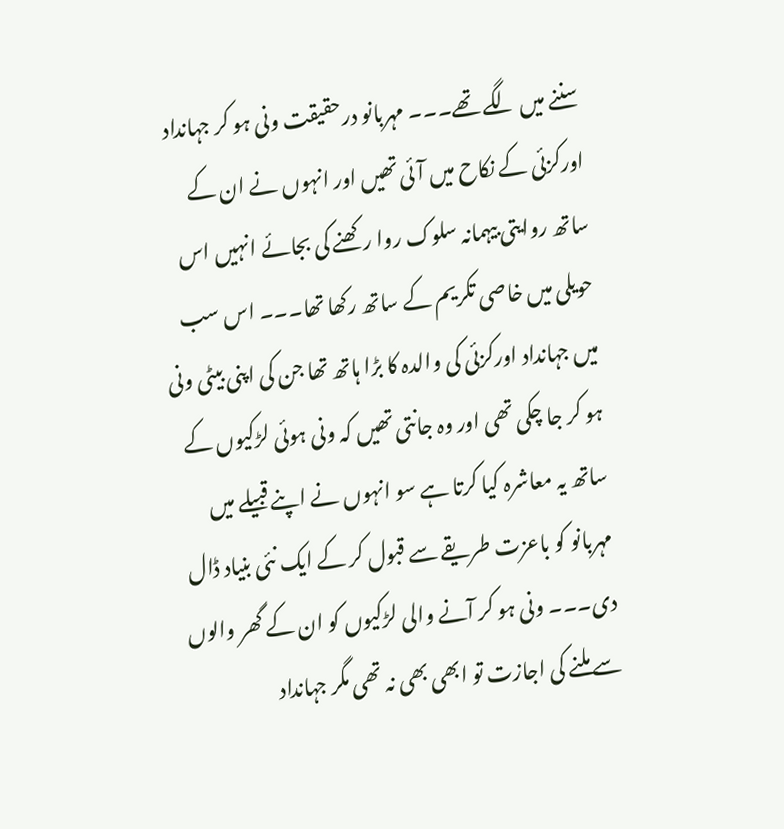سننے میں لگے تھے۔۔۔ مہربانو درحقیقت ونی ہو کر جہانداد اورکزئی کے نکاح میں آئی تھیں اور انہوں نے ان کے ساتھ روایتی بیہمانہ سلوک روا رکھنے کی بجائے انہیں اس حویلی میں خاصی تکریم کے ساتھ رکھا تھا۔۔۔ اس سب میں جہانداد اورکزئی کی والدہ کا بڑا ہاتھ تھا جن کی اپنی بیٹی ونی ہو کر جا چکی تھی اور وہ جانتی تھیں کہ ونی ہوئی لڑکیوں کے ساتھ یہ معاشرہ کیا کرتا ہے سو انہوں نے اپنے قبیلے میں مہربانو کو باعزت طریقے سے قبول کر کے ایک نئی بنیاد ڈال دی۔۔۔ ونی ہو کر آنے والی لڑکیوں کو ان کے گھر والوں سے ملنے کی اجازت تو ابھی بھی نہ تھی مگر جہانداد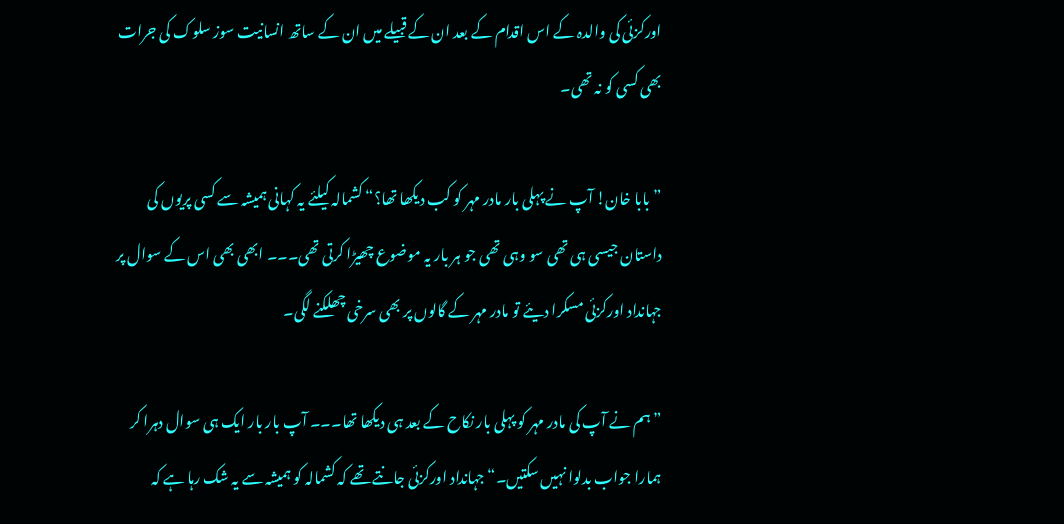اورکزئی کی والدہ کے اس اقدام کے بعد ان کے قبیلے میں ان کے ساتھ انسانیت سوز سلوک کی جرات بھی کسی کو نہ تھی۔

”بابا خان! آپ نے پہلی بار مادر مہر کو کب دیکھا تھا؟“ کشمالہ کیلئے یہ کہانی ہمیشہ سے کسی پریوں کی داستان جیسی ہی تھی سو وہی تھی جو ہر بار یہ موضوع چھیڑا کرتی تھی۔۔۔ ابھی بھی اس کے سوال پر جہانداد اورکزئی مسکرا دیئے تو مادر مہر کے گالوں پر بھی سرخی چھلکنے لگی۔

”ہم نے آپ کی مادر مہر کو پہلی بار نکاح کے بعد ہی دیکھا تھا۔۔۔ آپ بار بار ایک ہی سوال دہرا کر ہمارا جواب بدلوا نہیں سکتیں۔“ جہانداد اورکزئی جانتے تھے کہ کشمالہ کو ہمیشہ سے یہ شک رہا ہے کہ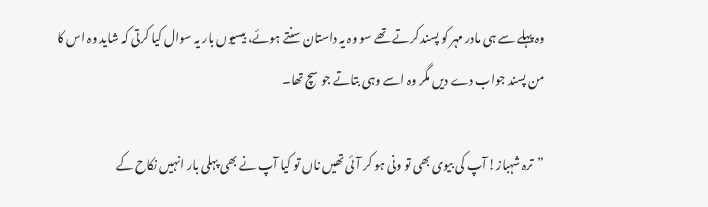وہ پہلے سے ہی مادر مہر کو پسند کرتے تھے سو وہ یہ داستان سنتے ہوئے، بیسیوں بار یہ سوال کیا کرتی کہ شاید وہ اس کا من پسند جواب دے دیں مگر وہ اسے وہی بتاتے جو سچ تھا۔

”ترہ شہباز! آپ کی بیوی بھی تو ونی ہو کر آئی تھیں ناں تو کیا آپ نے بھی پہلی بار انہیں نکاح کے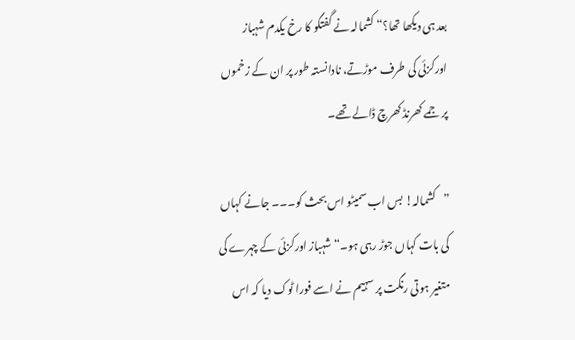بعد ہی دیکھا تھا؟“ کشمالہ نے گفتگو کا رخ یکدم شہباز اورکزئی کی طرف موڑتے، نادانستہ طور پر ان کے زخموں پر جمے کھرنڈ کھرچ ڈالے تھے۔

”کشمالہ! بس اب سمیٹو اس بحث کو۔۔۔ جانے کہاں کی بات کہاں جوڑ رہی ہو۔“ شہباز اورکزئی کے چہرے کی متغیر ہوتی رنگت پر سہیم نے اسے فورا ٹوک دیا کہ اس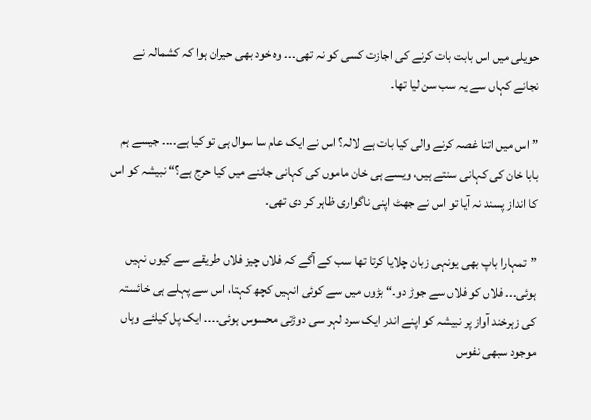حویلی میں اس بابت بات کرنے کی اجازت کسی کو نہ تھی۔۔۔ وہ خود بھی حیران ہوا کہ کشمالہ نے نجانے کہاں سے یہ سب سن لیا تھا۔

”اس میں اتنا غصہ کرنے والی کیا بات ہے لالہ؟ اس نے ایک عام سا سوال ہی تو کیا ہے۔۔۔۔ جیسے ہم بابا خان کی کہانی سنتے ہیں، ویسے ہی خان ماموں کی کہانی جاننے میں کیا حرج ہے؟“ نبیشہ کو اس کا انداز پسند نہ آیا تو اس نے جھٹ اپنی ناگواری ظاہر کر دی تھی۔

”تمہارا باپ بھی یونہی زبان چلایا کرتا تھا سب کے آگے کہ فلاں چیز فلاں طریقے سے کیوں نہیں ہوئی۔۔۔ فلاں کو فلاں سے جوڑ دو۔“ بڑوں میں سے کوئی انہیں کچھ کہتا، اس سے پہلے ہی خائستہ کی زہرخند آواز پر نبیشہ کو اپنے اندر ایک سرد لہر سی دوڑتی محسوس ہوئی۔۔۔۔ ایک پل کیلئے وہاں موجود سبھی نفوس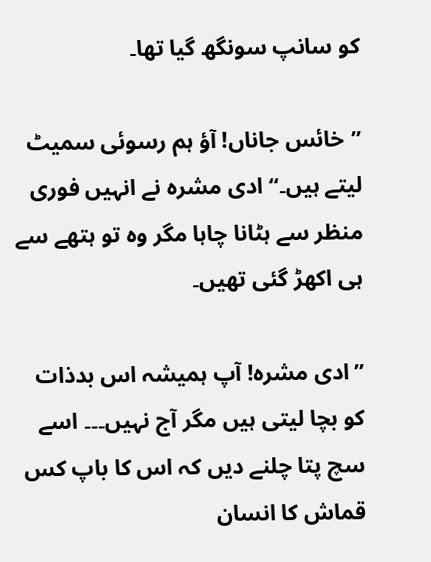کو سانپ سونگھ گیا تھا۔

”خائس جاناں! آؤ ہم رسوئی سمیٹ لیتے ہیں۔“ ادی مشرہ نے انہیں فوری منظر سے ہٹانا چاہا مگر وہ تو ہتھے سے ہی اکھڑ گئی تھیں۔

”ادی مشرہ! آپ ہمیشہ اس بدذات کو بچا لیتی ہیں مگر آج نہیں۔۔۔ اسے سچ پتا چلنے دیں کہ اس کا باپ کس قماش کا انسان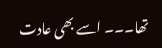تھا۔۔۔ اسے بھی عادت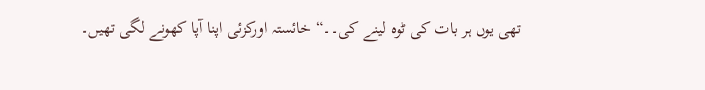تھی یوں ہر بات کی ٹوہ لینے کی۔۔“ خائستہ اورکزئی اپنا آپا کھونے لگی تھیں۔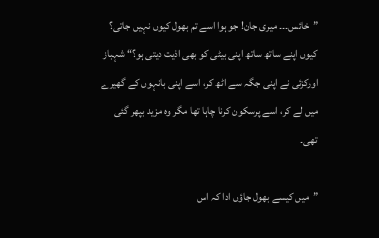”خائس۔۔۔ میری جان! جو ہوا اسے تم بھول کیوں نہیں جاتی؟ کیوں اپنے ساتھ ساتھ اپنی بیٹی کو بھی اذیت دیتی ہو؟“ شہباز اورکزئی نے اپنی جگہ سے اٹھ کر، اسے اپنی بانہوں کے گھیرے میں لے کر، اسے پرسکون کرنا چاہا تھا مگر وہ مزید بپھر گئی تھی۔

”میں کیسے بھول جاؤں ادا کہ اس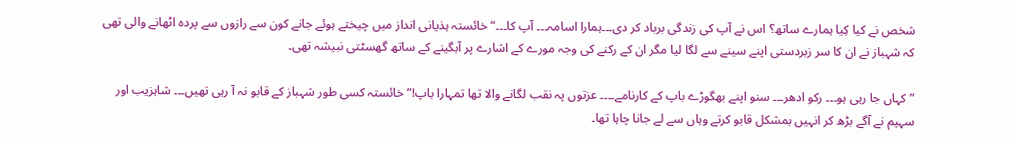شخص نے کیا کِیا ہمارے ساتھ؟ اس نے آپ کی زندگی برباد کر دی۔۔۔ہمارا اسامہ۔۔۔ آپ کا۔۔۔“ خائستہ ہذیانی انداز میں چیختے ہوئے جانے کون سے رازوں سے پردہ اٹھانے والی تھی کہ شہباز نے ان کا سر زبردستی اپنے سینے سے لگا لیا مگر ان کے رکنے کی وجہ مورے کے اشارے پر آبگینے کے ساتھ گھسٹتی نبیشہ تھی۔

”کہاں جا رہی ہو۔۔۔ رکو ادھر۔۔۔ سنو اپنے بھگوڑے باپ کے کارنامے۔۔۔۔ عزتوں پہ نقب لگانے والا تھا تمہارا باپ!“ خائستہ کسی طور شہباز کے قابو نہ آ رہی تھیں۔۔۔ شاہزیب اور سہیم نے آگے بڑھ کر انہیں بمشکل قابو کرتے وہاں سے لے جانا چاہا تھا۔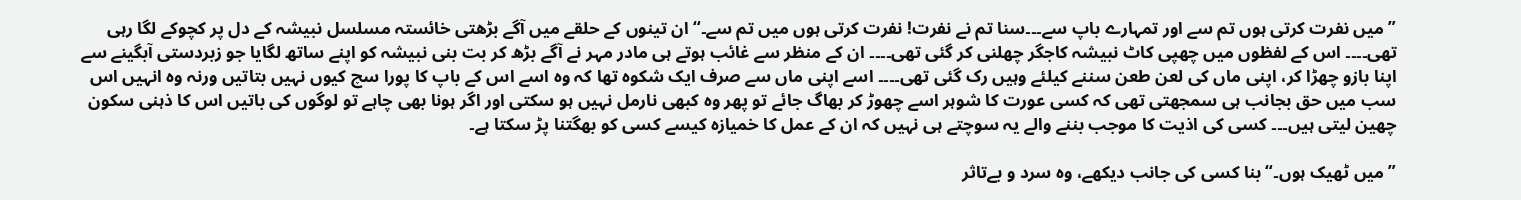”میں نفرت کرتی ہوں تم سے اور تمہارے باپ سے۔۔۔سنا تم نے نفرت! نفرت کرتی ہوں میں تم سے۔“ ان تینوں کے حلقے میں آگے بڑھتی خائستہ مسلسل نبیشہ کے دل پر کچوکے لگا رہی تھی۔۔۔۔ اس کے لفظوں میں چھپی کاٹ نبیشہ کاجگر چھلنی کر گئی تھی۔۔۔۔ ان کے منظر سے غائب ہوتے ہی مادر مہر نے آگے بڑھ کر بت بنی نبیشہ کو اپنے ساتھ لگایا جو زبردستی آبگینے سے اپنا بازو چھڑا کر، اپنی ماں کی لعن طعن سننے کیلئے وہیں رک گئی تھی۔۔۔۔ اسے اپنی ماں سے صرف ایک شکوہ تھا کہ وہ اسے اس کے باپ کا پورا سچ کیوں نہیں بتاتیں ورنہ وہ انہیں اس سب میں حق بجانب ہی سمجھتی تھی کہ کسی عورت کا شوہر اسے چھوڑ کر بھاگ جائے تو پھر وہ کبھی نارمل نہیں ہو سکتی اور اگر ہونا بھی چاہے تو لوگوں کی باتیں اس کا ذہنی سکون چھین لیتی ہیں۔۔۔ کسی کی اذیت کا موجب بننے والے یہ سوچتے ہی نہیں کہ ان کے عمل کا خمیازہ کیسے کسی کو بھگتنا پڑ سکتا ہے۔

”میں ٹھیک ہوں۔“ بنا کسی کی جانب دیکھے، وہ سرد و بےتاثر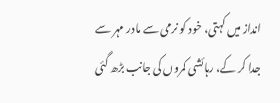انداز میں کہتی، خود کو نرمی سے مادر مہر سے جدا کر کے، رہائشی کمروں کی جانب بڑھ گئی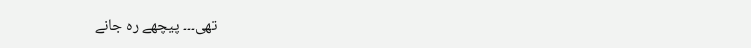تھی۔۔۔ پیچھے رہ جانے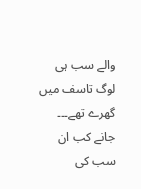والے سب ہی لوگ تاسف میں گھرے تھے۔۔۔ جانے کب ان سب کی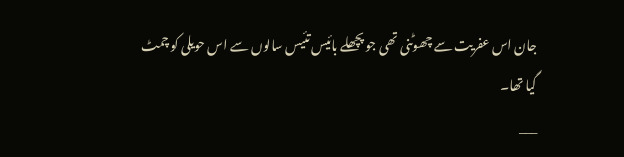جان اس عفریت سے چھوٹنی تھی جو پچھلے بائیس تئیس سالوں سے اس حویلی کو چمٹ گیا تھا۔
___